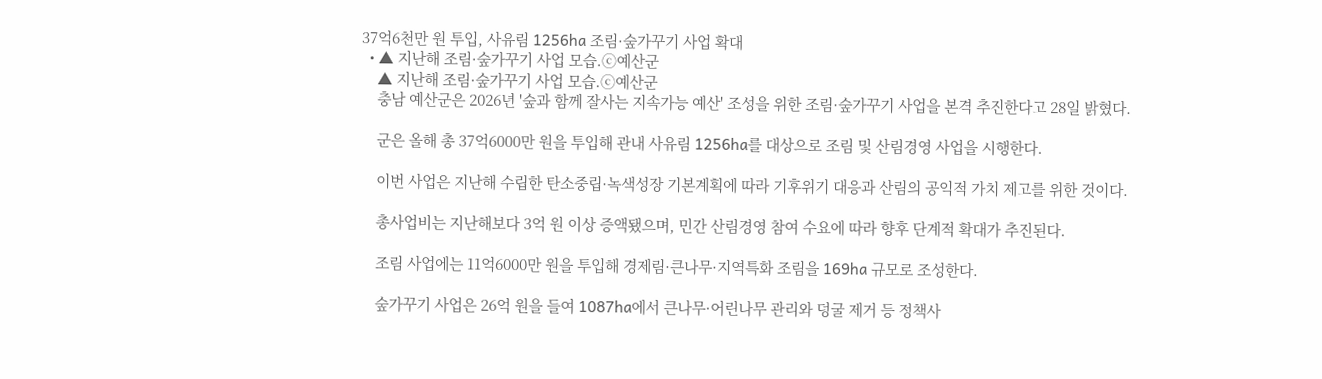37억6천만 원 투입, 사유림 1256ha 조림·숲가꾸기 사업 확대
  • ▲ 지난해 조림·숲가꾸기 사업 모습.ⓒ예산군
    ▲ 지난해 조림·숲가꾸기 사업 모습.ⓒ예산군
    충남 예산군은 2026년 '숲과 함께 잘사는 지속가능 예산' 조성을 위한 조림·숲가꾸기 사업을 본격 추진한다고 28일 밝혔다.

    군은 올해 총 37억6000만 원을 투입해 관내 사유림 1256ha를 대상으로 조림 및 산림경영 사업을 시행한다.

    이번 사업은 지난해 수립한 탄소중립·녹색성장 기본계획에 따라 기후위기 대응과 산림의 공익적 가치 제고를 위한 것이다.

    총사업비는 지난해보다 3억 원 이상 증액됐으며, 민간 산림경영 참여 수요에 따라 향후 단계적 확대가 추진된다.

    조림 사업에는 11억6000만 원을 투입해 경제림·큰나무·지역특화 조림을 169ha 규모로 조성한다.

    숲가꾸기 사업은 26억 원을 들여 1087ha에서 큰나무·어린나무 관리와 덩굴 제거 등 정책사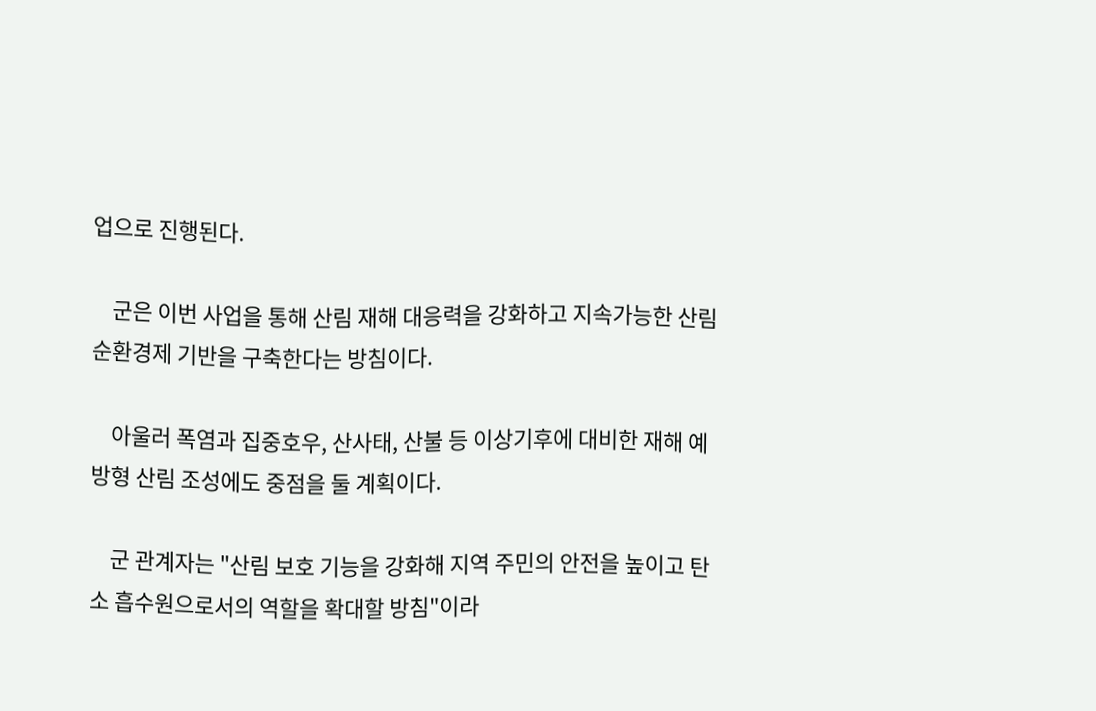업으로 진행된다.

    군은 이번 사업을 통해 산림 재해 대응력을 강화하고 지속가능한 산림 순환경제 기반을 구축한다는 방침이다.

    아울러 폭염과 집중호우, 산사태, 산불 등 이상기후에 대비한 재해 예방형 산림 조성에도 중점을 둘 계획이다.

    군 관계자는 "산림 보호 기능을 강화해 지역 주민의 안전을 높이고 탄소 흡수원으로서의 역할을 확대할 방침"이라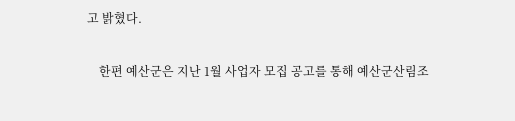고 밝혔다.

    한편 예산군은 지난 1월 사업자 모집 공고를 통해 예산군산림조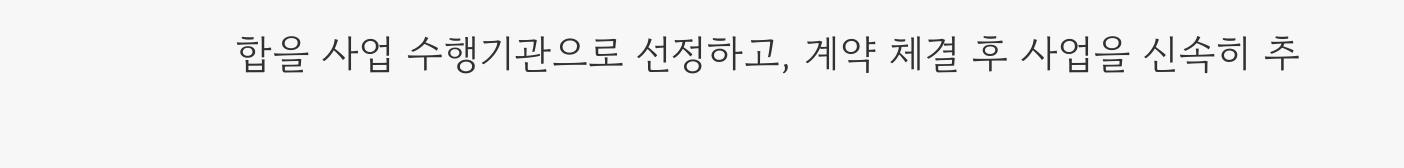합을 사업 수행기관으로 선정하고, 계약 체결 후 사업을 신속히 추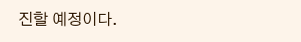진할 예정이다.